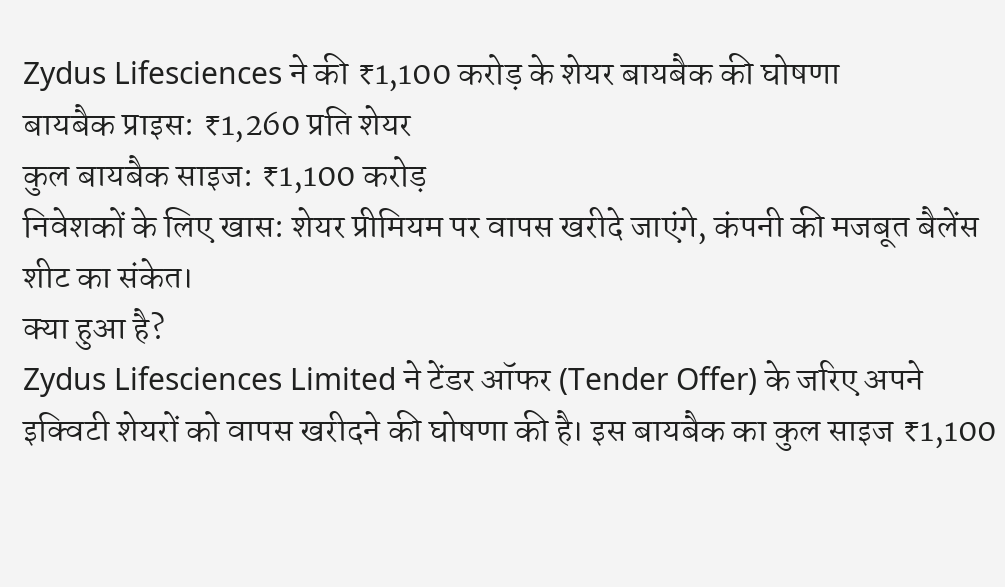Zydus Lifesciences ने की ₹1,100 करोड़ के शेयर बायबैक की घोषणा
बायबैक प्राइस: ₹1,260 प्रति शेयर
कुल बायबैक साइज: ₹1,100 करोड़
निवेशकों के लिए खास: शेयर प्रीमियम पर वापस खरीदे जाएंगे, कंपनी की मजबूत बैलेंस शीट का संकेत।
क्या हुआ है?
Zydus Lifesciences Limited ने टेंडर ऑफर (Tender Offer) के जरिए अपने इक्विटी शेयरों को वापस खरीदने की घोषणा की है। इस बायबैक का कुल साइज ₹1,100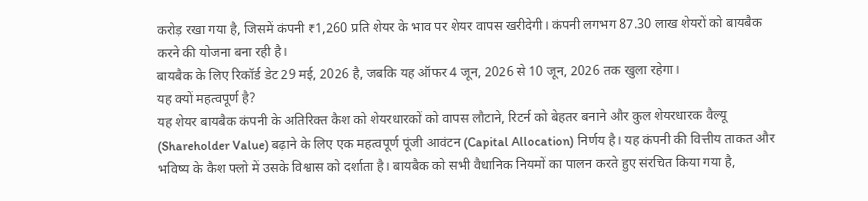करोड़ रखा गया है, जिसमें कंपनी ₹1,260 प्रति शेयर के भाव पर शेयर वापस खरीदेगी। कंपनी लगभग 87.30 लाख शेयरों को बायबैक करने की योजना बना रही है।
बायबैक के लिए रिकॉर्ड डेट 29 मई, 2026 है, जबकि यह ऑफर 4 जून, 2026 से 10 जून, 2026 तक खुला रहेगा।
यह क्यों महत्वपूर्ण है?
यह शेयर बायबैक कंपनी के अतिरिक्त कैश को शेयरधारकों को वापस लौटाने, रिटर्न को बेहतर बनाने और कुल शेयरधारक वैल्यू (Shareholder Value) बढ़ाने के लिए एक महत्वपूर्ण पूंजी आवंटन (Capital Allocation) निर्णय है। यह कंपनी की वित्तीय ताकत और भविष्य के कैश फ्लो में उसके विश्वास को दर्शाता है। बायबैक को सभी वैधानिक नियमों का पालन करते हुए संरचित किया गया है,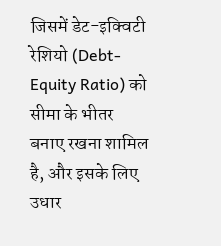जिसमें डेट-इक्विटी रेशियो (Debt-Equity Ratio) को सीमा के भीतर बनाए रखना शामिल है, और इसके लिए उधार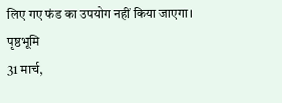लिए गए फंड का उपयोग नहीं किया जाएगा।
पृष्ठभूमि
31 मार्च,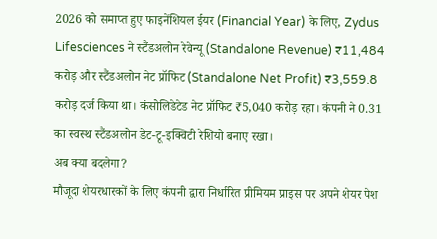2026 को समाप्त हुए फाइनेंशियल ईयर (Financial Year) के लिए, Zydus Lifesciences ने स्टैंडअलोन रेवेन्यू (Standalone Revenue) ₹11,484 करोड़ और स्टैंडअलोन नेट प्रॉफिट (Standalone Net Profit) ₹3,559.8 करोड़ दर्ज किया था। कंसोलिडेटेड नेट प्रॉफिट ₹5,040 करोड़ रहा। कंपनी ने 0.31 का स्वस्थ स्टैंडअलोन डेट-टू-इक्विटी रेशियो बनाए रखा।
अब क्या बदलेगा?
मौजूदा शेयरधारकों के लिए कंपनी द्वारा निर्धारित प्रीमियम प्राइस पर अपने शेयर पेश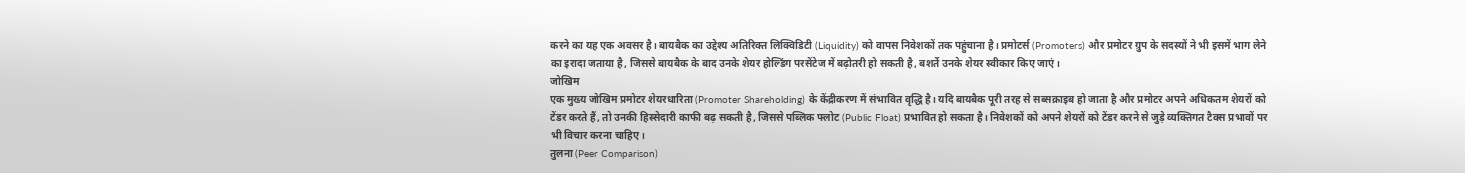करने का यह एक अवसर है। बायबैक का उद्देश्य अतिरिक्त लिक्विडिटी (Liquidity) को वापस निवेशकों तक पहुंचाना है। प्रमोटर्स (Promoters) और प्रमोटर ग्रुप के सदस्यों ने भी इसमें भाग लेने का इरादा जताया है, जिससे बायबैक के बाद उनके शेयर होल्डिंग परसेंटेज में बढ़ोतरी हो सकती है, बशर्ते उनके शेयर स्वीकार किए जाएं।
जोखिम
एक मुख्य जोखिम प्रमोटर शेयरधारिता (Promoter Shareholding) के केंद्रीकरण में संभावित वृद्धि है। यदि बायबैक पूरी तरह से सब्सक्राइब हो जाता है और प्रमोटर अपने अधिकतम शेयरों को टेंडर करते हैं, तो उनकी हिस्सेदारी काफी बढ़ सकती है, जिससे पब्लिक फ्लोट (Public Float) प्रभावित हो सकता है। निवेशकों को अपने शेयरों को टेंडर करने से जुड़े व्यक्तिगत टैक्स प्रभावों पर भी विचार करना चाहिए।
तुलना (Peer Comparison)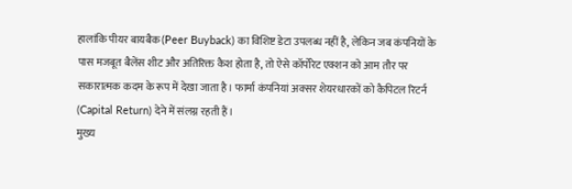हालांकि पीयर बायबैक (Peer Buyback) का विशिष्ट डेटा उपलब्ध नहीं है, लेकिन जब कंपनियों के पास मजबूत बैलेंस शीट और अतिरिक्त कैश होता है, तो ऐसे कॉर्पोरेट एक्शन को आम तौर पर सकारात्मक कदम के रूप में देखा जाता है। फार्मा कंपनियां अक्सर शेयरधारकों को कैपिटल रिटर्न (Capital Return) देने में संलग्न रहती हैं।
मुख्य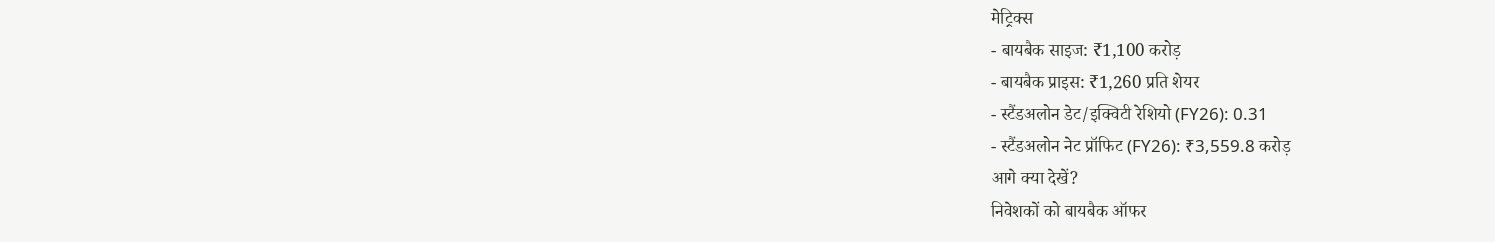मेट्रिक्स
- बायबैक साइज: ₹1,100 करोड़
- बायबैक प्राइस: ₹1,260 प्रति शेयर
- स्टैंडअलोन डेट/इक्विटी रेशियो (FY26): 0.31
- स्टैंडअलोन नेट प्रॉफिट (FY26): ₹3,559.8 करोड़
आगे क्या देखें?
निवेशकों को बायबैक ऑफर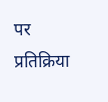पर प्रतिक्रिया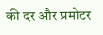की दर और प्रमोटर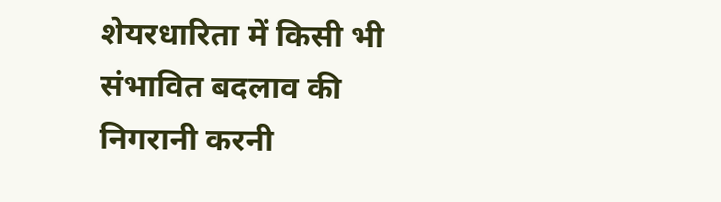शेयरधारिता में किसी भी संभावित बदलाव की निगरानी करनी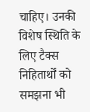चाहिए। उनकी विशेष स्थिति के लिए टैक्स निहितार्थों को समझना भी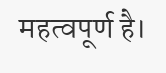महत्वपूर्ण है।